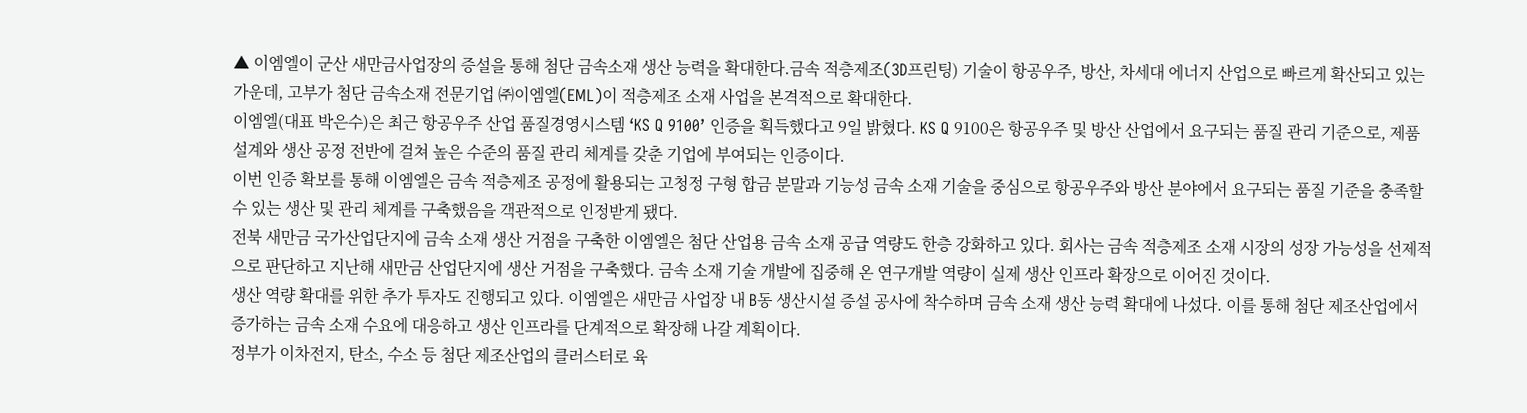▲ 이엠엘이 군산 새만금사업장의 증설을 통해 첨단 금속소재 생산 능력을 확대한다.금속 적층제조(3D프린팅) 기술이 항공우주, 방산, 차세대 에너지 산업으로 빠르게 확산되고 있는 가운데, 고부가 첨단 금속소재 전문기업 ㈜이엠엘(EML)이 적층제조 소재 사업을 본격적으로 확대한다.
이엠엘(대표 박은수)은 최근 항공우주 산업 품질경영시스템 ‘KS Q 9100’ 인증을 획득했다고 9일 밝혔다. KS Q 9100은 항공우주 및 방산 산업에서 요구되는 품질 관리 기준으로, 제품 설계와 생산 공정 전반에 걸쳐 높은 수준의 품질 관리 체계를 갖춘 기업에 부여되는 인증이다.
이번 인증 확보를 통해 이엠엘은 금속 적층제조 공정에 활용되는 고청정 구형 합금 분말과 기능성 금속 소재 기술을 중심으로 항공우주와 방산 분야에서 요구되는 품질 기준을 충족할 수 있는 생산 및 관리 체계를 구축했음을 객관적으로 인정받게 됐다.
전북 새만금 국가산업단지에 금속 소재 생산 거점을 구축한 이엠엘은 첨단 산업용 금속 소재 공급 역량도 한층 강화하고 있다. 회사는 금속 적층제조 소재 시장의 성장 가능성을 선제적으로 판단하고 지난해 새만금 산업단지에 생산 거점을 구축했다. 금속 소재 기술 개발에 집중해 온 연구개발 역량이 실제 생산 인프라 확장으로 이어진 것이다.
생산 역량 확대를 위한 추가 투자도 진행되고 있다. 이엠엘은 새만금 사업장 내 B동 생산시설 증설 공사에 착수하며 금속 소재 생산 능력 확대에 나섰다. 이를 통해 첨단 제조산업에서 증가하는 금속 소재 수요에 대응하고 생산 인프라를 단계적으로 확장해 나갈 계획이다.
정부가 이차전지, 탄소, 수소 등 첨단 제조산업의 클러스터로 육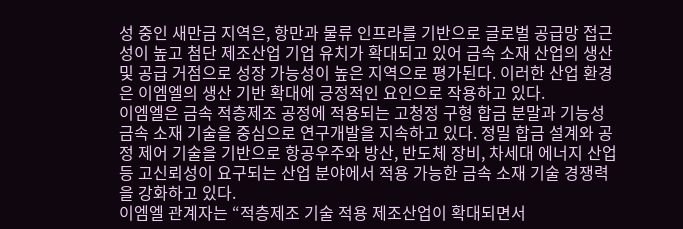성 중인 새만금 지역은, 항만과 물류 인프라를 기반으로 글로벌 공급망 접근성이 높고 첨단 제조산업 기업 유치가 확대되고 있어 금속 소재 산업의 생산 및 공급 거점으로 성장 가능성이 높은 지역으로 평가된다. 이러한 산업 환경은 이엠엘의 생산 기반 확대에 긍정적인 요인으로 작용하고 있다.
이엠엘은 금속 적층제조 공정에 적용되는 고청정 구형 합금 분말과 기능성 금속 소재 기술을 중심으로 연구개발을 지속하고 있다. 정밀 합금 설계와 공정 제어 기술을 기반으로 항공우주와 방산, 반도체 장비, 차세대 에너지 산업 등 고신뢰성이 요구되는 산업 분야에서 적용 가능한 금속 소재 기술 경쟁력을 강화하고 있다.
이엠엘 관계자는 “적층제조 기술 적용 제조산업이 확대되면서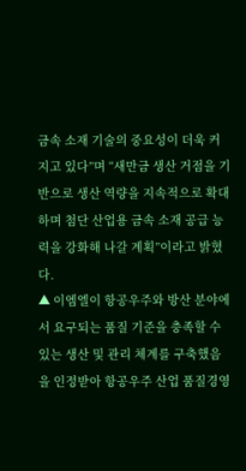금속 소재 기술의 중요성이 더욱 커지고 있다”며 “새만금 생산 거점을 기반으로 생산 역량을 지속적으로 확대하며 첨단 산업용 금속 소재 공급 능력을 강화해 나갈 계획”이라고 밝혔다.
▲ 이엠엘이 항공우주와 방산 분야에서 요구되는 품질 기준을 충족할 수 있는 생산 및 관리 체계를 구축했음을 인정받아 항공우주 산업 품질경영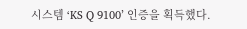시스템 ‘KS Q 9100’ 인증을 획득했다.